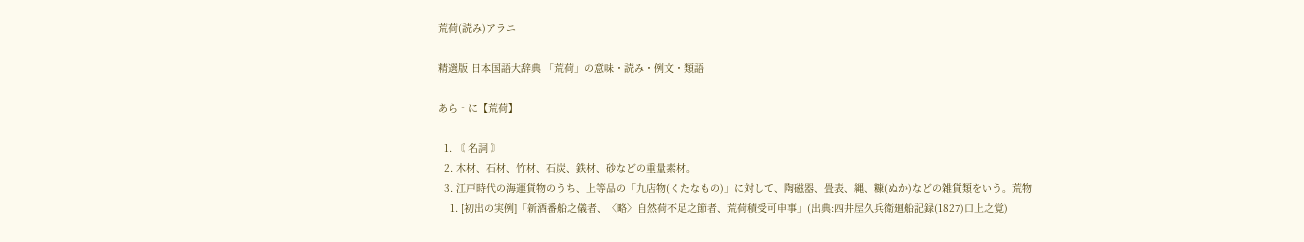荒荷(読み)アラニ

精選版 日本国語大辞典 「荒荷」の意味・読み・例文・類語

あら‐に【荒荷】

  1. 〘 名詞 〙
  2. 木材、石材、竹材、石炭、鉄材、砂などの重量素材。
  3. 江戸時代の海運貨物のうち、上等品の「九店物(くたなもの)」に対して、陶磁器、畳表、縄、糠(ぬか)などの雑貨類をいう。荒物
    1. [初出の実例]「新酒番船之儀者、〈略〉自然荷不足之節者、荒荷積受可申事」(出典:四井屋久兵衛廻船記録(1827)口上之覚)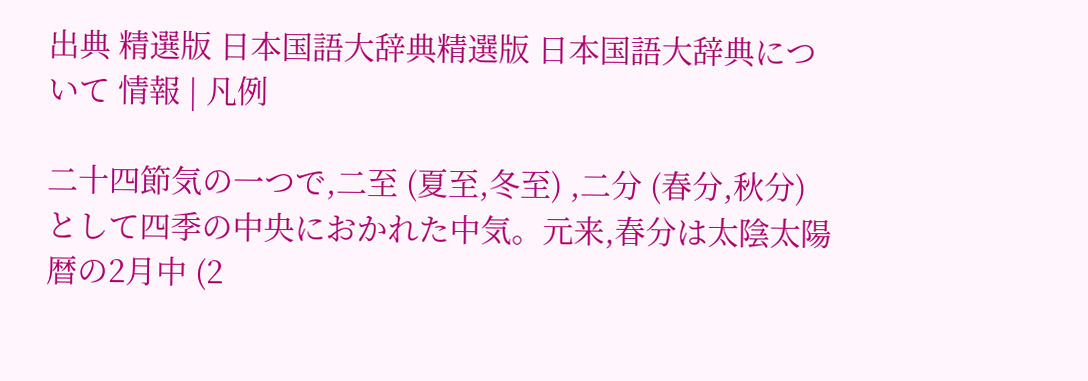出典 精選版 日本国語大辞典精選版 日本国語大辞典について 情報 | 凡例

二十四節気の一つで,二至 (夏至,冬至) ,二分 (春分,秋分) として四季の中央におかれた中気。元来,春分は太陰太陽暦の2月中 (2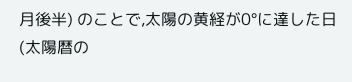月後半) のことで,太陽の黄経が0°に達した日 (太陽暦の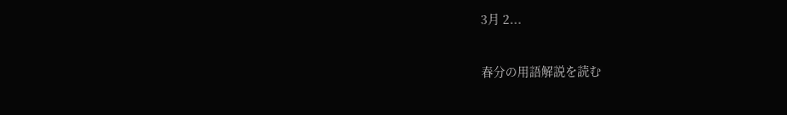3月 2...

春分の用語解説を読む